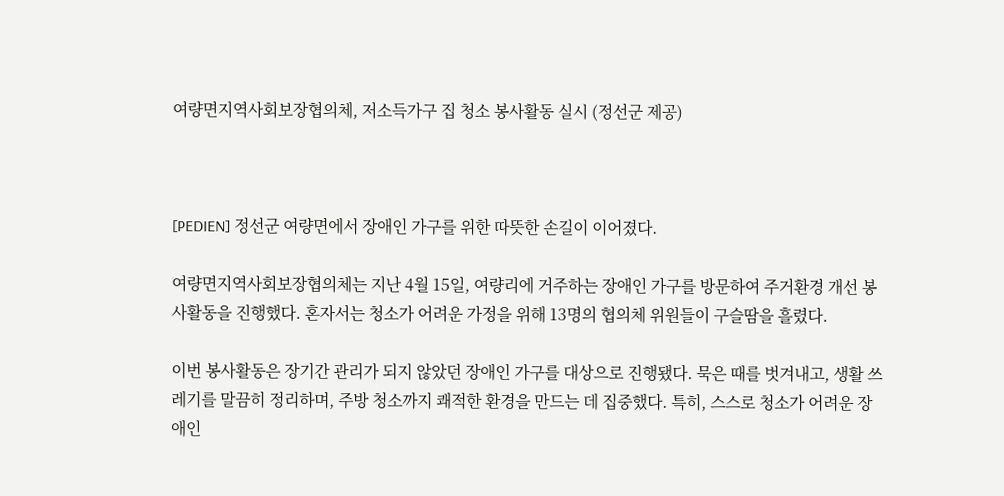여량면지역사회보장협의체, 저소득가구 집 청소 봉사활동 실시 (정선군 제공)



[PEDIEN] 정선군 여량면에서 장애인 가구를 위한 따뜻한 손길이 이어졌다.

여량면지역사회보장협의체는 지난 4월 15일, 여량리에 거주하는 장애인 가구를 방문하여 주거환경 개선 봉사활동을 진행했다. 혼자서는 청소가 어려운 가정을 위해 13명의 협의체 위원들이 구슬땀을 흘렸다.

이번 봉사활동은 장기간 관리가 되지 않았던 장애인 가구를 대상으로 진행됐다. 묵은 때를 벗겨내고, 생활 쓰레기를 말끔히 정리하며, 주방 청소까지 쾌적한 환경을 만드는 데 집중했다. 특히, 스스로 청소가 어려운 장애인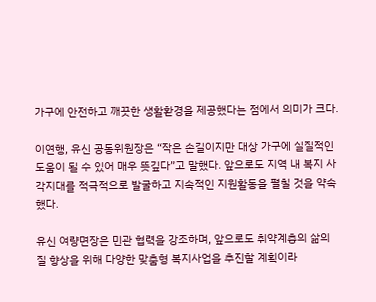가구에 안전하고 깨끗한 생활환경을 제공했다는 점에서 의미가 크다.

이연행, 유신 공동위원장은 “작은 손길이지만 대상 가구에 실질적인 도움이 될 수 있어 매우 뜻깊다”고 말했다. 앞으로도 지역 내 복지 사각지대를 적극적으로 발굴하고 지속적인 지원활동을 펼칠 것을 약속했다.

유신 여량면장은 민관 협력을 강조하며, 앞으로도 취약계층의 삶의 질 향상을 위해 다양한 맞춤형 복지사업을 추진할 계획이라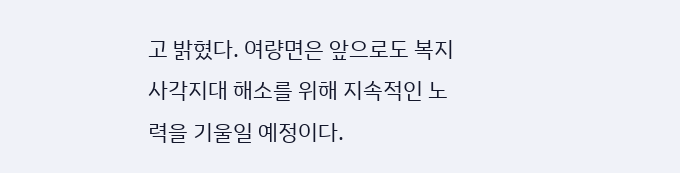고 밝혔다. 여량면은 앞으로도 복지 사각지대 해소를 위해 지속적인 노력을 기울일 예정이다.